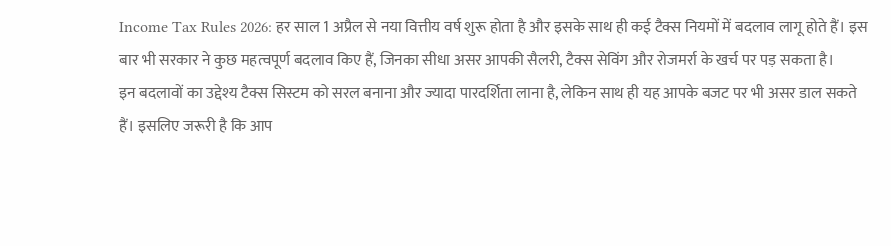Income Tax Rules 2026: हर साल 1 अप्रैल से नया वित्तीय वर्ष शुरू होता है और इसके साथ ही कई टैक्स नियमों में बदलाव लागू होते हैं। इस बार भी सरकार ने कुछ महत्वपूर्ण बदलाव किए हैं, जिनका सीधा असर आपकी सैलरी, टैक्स सेविंग और रोजमर्रा के खर्च पर पड़ सकता है।
इन बदलावों का उद्देश्य टैक्स सिस्टम को सरल बनाना और ज्यादा पारदर्शिता लाना है, लेकिन साथ ही यह आपके बजट पर भी असर डाल सकते हैं। इसलिए जरूरी है कि आप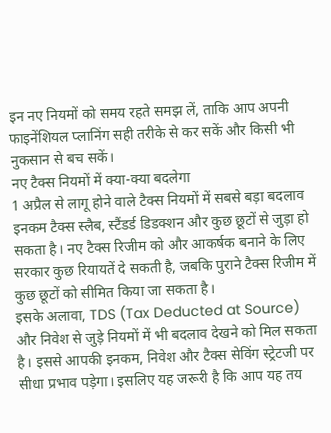इन नए नियमों को समय रहते समझ लें, ताकि आप अपनी फाइनेंशियल प्लानिंग सही तरीके से कर सकें और किसी भी नुकसान से बच सकें।
नए टैक्स नियमों में क्या-क्या बदलेगा
1 अप्रैल से लागू होने वाले टैक्स नियमों में सबसे बड़ा बदलाव इनकम टैक्स स्लैब, स्टैंडर्ड डिडक्शन और कुछ छूटों से जुड़ा हो सकता है। नए टैक्स रिजीम को और आकर्षक बनाने के लिए सरकार कुछ रियायतें दे सकती है, जबकि पुराने टैक्स रिजीम में कुछ छूटों को सीमित किया जा सकता है।
इसके अलावा, TDS (Tax Deducted at Source) और निवेश से जुड़े नियमों में भी बदलाव देखने को मिल सकता है। इससे आपकी इनकम, निवेश और टैक्स सेविंग स्ट्रेटजी पर सीधा प्रभाव पड़ेगा। इसलिए यह जरूरी है कि आप यह तय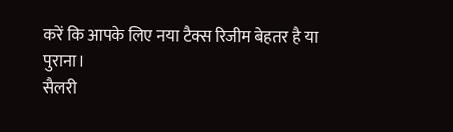करें कि आपके लिए नया टैक्स रिजीम बेहतर है या पुराना।
सैलरी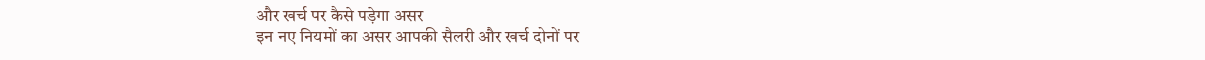और खर्च पर कैसे पड़ेगा असर
इन नए नियमों का असर आपकी सैलरी और खर्च दोनों पर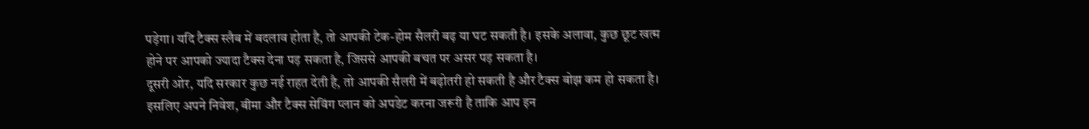पड़ेगा। यदि टैक्स स्लैब में बदलाव होता है, तो आपकी टेक-होम सैलरी बढ़ या घट सकती है। इसके अलावा, कुछ छूट खत्म होने पर आपको ज्यादा टैक्स देना पड़ सकता है, जिससे आपकी बचत पर असर पड़ सकता है।
दूसरी ओर, यदि सरकार कुछ नई राहत देती है, तो आपकी सैलरी में बढ़ोतरी हो सकती है और टैक्स बोझ कम हो सकता है। इसलिए अपने निवेश, बीमा और टैक्स सेविंग प्लान को अपडेट करना जरूरी है ताकि आप इन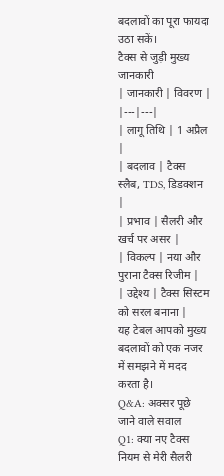बदलावों का पूरा फायदा उठा सकें।
टैक्स से जुड़ी मुख्य जानकारी
| जानकारी | विवरण |
|---|---|
| लागू तिथि | 1 अप्रैल |
| बदलाव | टैक्स स्लैब, TDS, डिडक्शन |
| प्रभाव | सैलरी और खर्च पर असर |
| विकल्प | नया और पुराना टैक्स रिजीम |
| उद्देश्य | टैक्स सिस्टम को सरल बनाना |
यह टेबल आपको मुख्य बदलावों को एक नजर में समझने में मदद करता है।
Q&A: अक्सर पूछे जाने वाले सवाल
Q1: क्या नए टैक्स नियम से मेरी सैलरी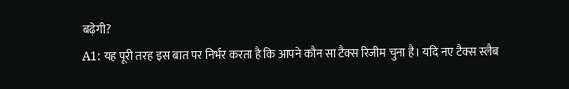बढ़ेगी?
A1: यह पूरी तरह इस बात पर निर्भर करता है कि आपने कौन सा टैक्स रिजीम चुना है। यदि नए टैक्स स्लैब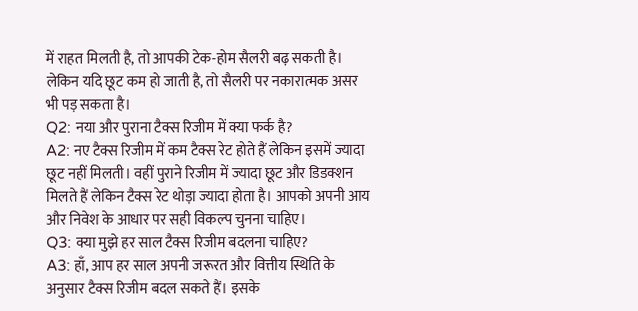में राहत मिलती है, तो आपकी टेक-होम सैलरी बढ़ सकती है। लेकिन यदि छूट कम हो जाती है, तो सैलरी पर नकारात्मक असर भी पड़ सकता है।
Q2: नया और पुराना टैक्स रिजीम में क्या फर्क है?
A2: नए टैक्स रिजीम में कम टैक्स रेट होते हैं लेकिन इसमें ज्यादा छूट नहीं मिलती। वहीं पुराने रिजीम में ज्यादा छूट और डिडक्शन मिलते हैं लेकिन टैक्स रेट थोड़ा ज्यादा होता है। आपको अपनी आय और निवेश के आधार पर सही विकल्प चुनना चाहिए।
Q3: क्या मुझे हर साल टैक्स रिजीम बदलना चाहिए?
A3: हाँ, आप हर साल अपनी जरूरत और वित्तीय स्थिति के अनुसार टैक्स रिजीम बदल सकते हैं। इसके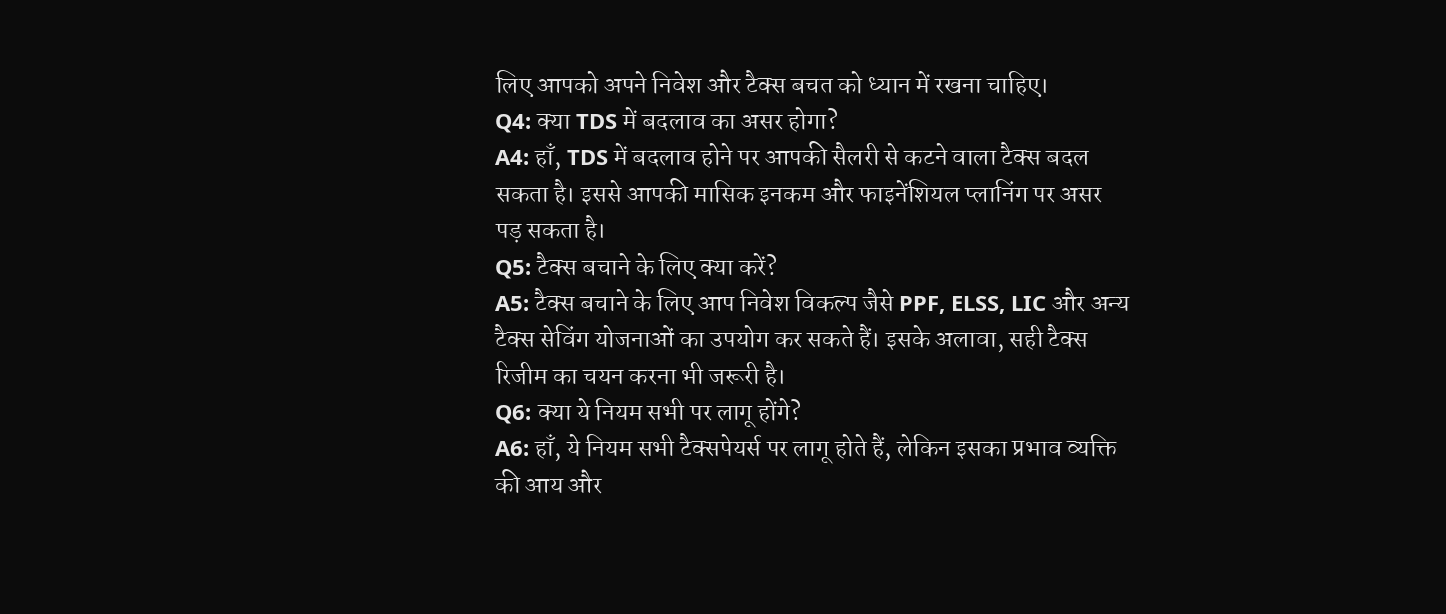लिए आपको अपने निवेश और टैक्स बचत को ध्यान में रखना चाहिए।
Q4: क्या TDS में बदलाव का असर होगा?
A4: हाँ, TDS में बदलाव होने पर आपकी सैलरी से कटने वाला टैक्स बदल सकता है। इससे आपकी मासिक इनकम और फाइनेंशियल प्लानिंग पर असर पड़ सकता है।
Q5: टैक्स बचाने के लिए क्या करें?
A5: टैक्स बचाने के लिए आप निवेश विकल्प जैसे PPF, ELSS, LIC और अन्य टैक्स सेविंग योजनाओं का उपयोग कर सकते हैं। इसके अलावा, सही टैक्स रिजीम का चयन करना भी जरूरी है।
Q6: क्या ये नियम सभी पर लागू होंगे?
A6: हाँ, ये नियम सभी टैक्सपेयर्स पर लागू होते हैं, लेकिन इसका प्रभाव व्यक्ति की आय और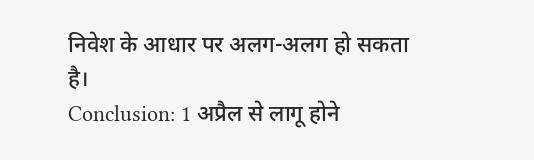निवेश के आधार पर अलग-अलग हो सकता है।
Conclusion: 1 अप्रैल से लागू होने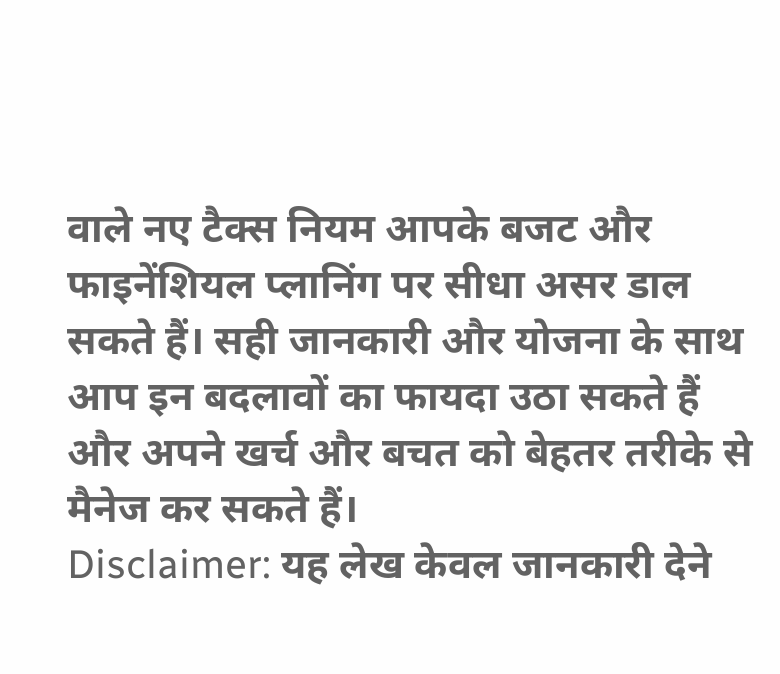वाले नए टैक्स नियम आपके बजट और फाइनेंशियल प्लानिंग पर सीधा असर डाल सकते हैं। सही जानकारी और योजना के साथ आप इन बदलावों का फायदा उठा सकते हैं और अपने खर्च और बचत को बेहतर तरीके से मैनेज कर सकते हैं।
Disclaimer: यह लेख केवल जानकारी देने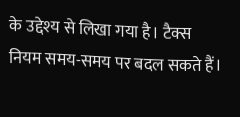के उद्देश्य से लिखा गया है। टैक्स नियम समय-समय पर बदल सकते हैं।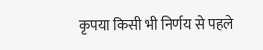कृपया किसी भी निर्णय से पहले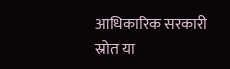आधिकारिक सरकारी स्रोत या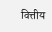वित्तीय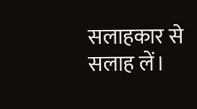सलाहकार से सलाह लें।